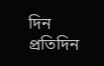দিন প্রতিদিন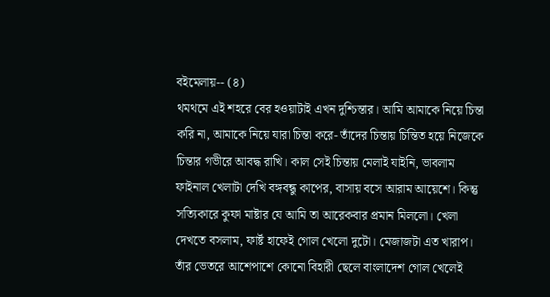বইমেলায়-- (৪)
থমথমে এই শহরে বের হওয়াটাই এখন দুশ্চিন্তার। আমি আমাকে নিয়ে চিন্তা করি না, আমাকে নিয়ে যারা চিন্তা করে- তাঁদের চিন্তায় চিন্তিত হয়ে নিজেকে চিন্তার গভীরে আবদ্ধ রাখি। কাল সেই চিন্তায় মেলাই যাইনি, ভাবলাম ফাইনাল খেলাটা দেখি বঙ্গবন্ধু কাপের, বাসায় বসে আরাম আয়েশে। কিন্তু সত্যিকারে কুফা মাষ্টার যে আমি তা আরেকবার প্রমান মিললো। খেলা দেখতে বসলাম, ফার্ষ্ট হাফেই গোল খেলো দুটো। মেজাজটা এত খারাপ। তাঁর ভেতরে আশেপাশে কোনো বিহারী ছেলে বাংলাদেশ গোল খেলেই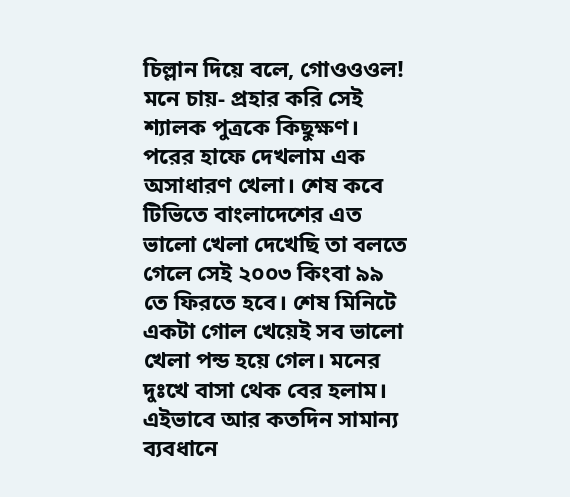চিল্লান দিয়ে বলে, গোওওওল! মনে চায়- প্রহার করি সেই শ্যালক পুত্রকে কিছুক্ষণ। পরের হাফে দেখলাম এক অসাধারণ খেলা। শেষ কবে টিভিতে বাংলাদেশের এত ভালো খেলা দেখেছি তা বলতে গেলে সেই ২০০৩ কিংবা ৯৯ তে ফিরতে হবে। শেষ মিনিটে একটা গোল খেয়েই সব ভালো খেলা পন্ড হয়ে গেল। মনের দুঃখে বাসা থেক বের হলাম। এইভাবে আর কতদিন সামান্য ব্যবধানে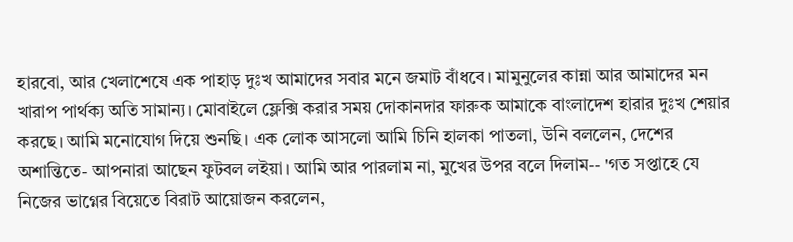হারবো, আর খেলাশেষে এক পাহাড় দুঃখ আমাদের সবার মনে জমাট বাঁধবে। মামুনুলের কান্না আর আমাদের মন খারাপ পার্থক্য অতি সামান্য। মোবাইলে ফ্লেক্সি করার সময় দোকানদার ফারুক আমাকে বাংলাদেশ হারার দুঃখ শেয়ার করছে। আমি মনোযোগ দিয়ে শুনছি। এক লোক আসলো আমি চিনি হালকা পাতলা, উনি বললেন, দেশের অশান্তিতে- আপনারা আছেন ফুটবল লইয়া। আমি আর পারলাম না, মুখের উপর বলে দিলাম-- 'গত সপ্তাহে যে নিজের ভাগ্নের বিয়েতে বিরাট আয়োজন করলেন,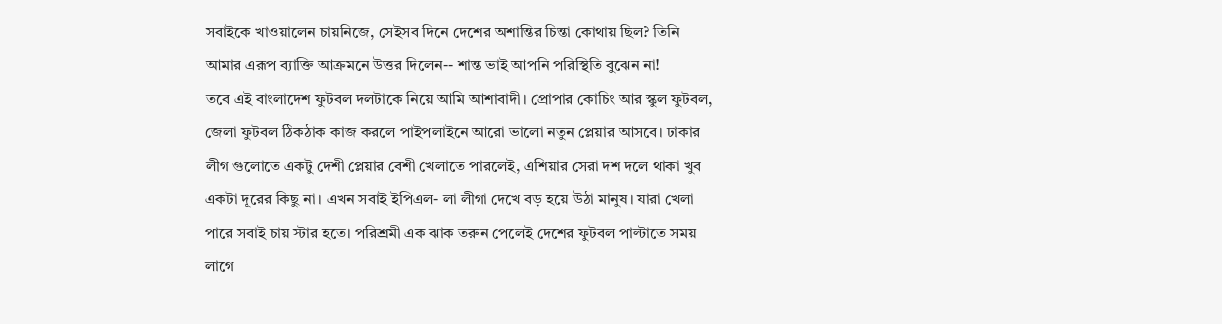সবাইকে খাওয়ালেন চায়নিজে, সেইসব দিনে দেশের অশান্তির চিন্তা কোথায় ছিল? তিনি আমার এরূপ ব্যাক্তি আক্রমনে উত্তর দিলেন-- শান্ত ভাই আপনি পরিস্থিতি বুঝেন না!
তবে এই বাংলাদেশ ফুটবল দলটাকে নিয়ে আমি আশাবাদী। প্রোপার কোচিং আর স্কুল ফুটবল, জেলা ফুটবল ঠিকঠাক কাজ করলে পাইপলাইনে আরো ভালো নতুন প্লেয়ার আসবে। ঢাকার লীগ গুলোতে একটু দেশী প্লেয়ার বেশী খেলাতে পারলেই, এশিয়ার সেরা দশ দলে থাকা খুব একটা দূরের কিছু না। এখন সবাই ইপিএল- লা লীগা দেখে বড় হয়ে উঠা মানুষ। যারা খেলা পারে সবাই চায় স্টার হতে। পরিশ্রমী এক ঝাক তরুন পেলেই দেশের ফুটবল পাল্টাতে সময় লাগে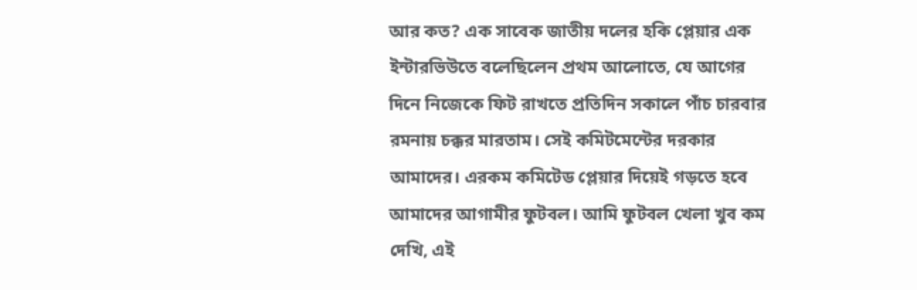আর কত? এক সাবেক জাতীয় দলের হকি প্লেয়ার এক ইন্টারভিউতে বলেছিলেন প্রথম আলোতে, যে আগের দিনে নিজেকে ফিট রাখতে প্রতিদিন সকালে পাঁচ চারবার রমনায় চক্কর মারতাম। সেই কমিটমেন্টের দরকার আমাদের। এরকম কমিটেড প্লেয়ার দিয়েই গড়তে হবে আমাদের আগামীর ফুটবল। আমি ফুটবল খেলা খুব কম দেখি, এই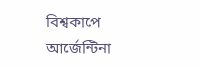বিশ্বকাপে আর্জেন্টিনা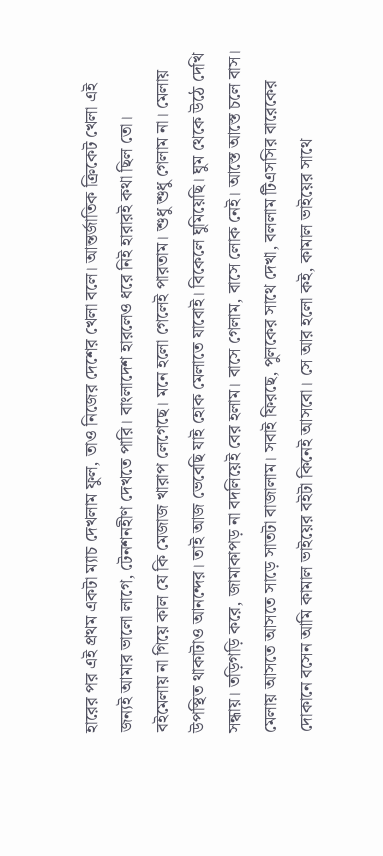হারের পর এই প্রথম একটা ম্যাচ দেখলাম ফুল, তাও নিজের দেশের খেলা বলে। আন্তর্জাতিক ক্রিকেট খেলা এই জন্যই আমার ভালো লাগে, টেনশনহীণ দেখতে পারি। বাংলাদেশ হারলেও ধরে নিই হারারই কথা ছিল তো।
বইমেলায় না গিয়ে কাল যে কি মেজাজ খারাপ লেগেছে। মনে হলো গেলেই পারতাম। শুধু শুধু গেলাম না। মেলায় উপস্থিত থাকাটাও আনন্দের। তাই আজ ভেবেছি যাই হোক মেলাতে যাবোই। বিকেলে ঘুমিয়েছি। ঘুম থেকে উঠে দেখি সন্ধায়। তড়িগড়ি করে, জামাকাপড় না বদলিয়েই বের হলাম। বাসে গেলাম, বাসে লোক নেই। আস্তে আস্তে চলে বাস। মেলায় আসতে আসতে সাড়ে সাতটা বাজালাম। সবাই ফিরছে, পুলকের সাথে দেখা, বললাম টিএসসির বারেকের দোকানে বসেন আমি কামাল ভাইয়ের বইটা কিনেই আসবো। সে আর হলো কই, কামাল ভাইয়ের সাথে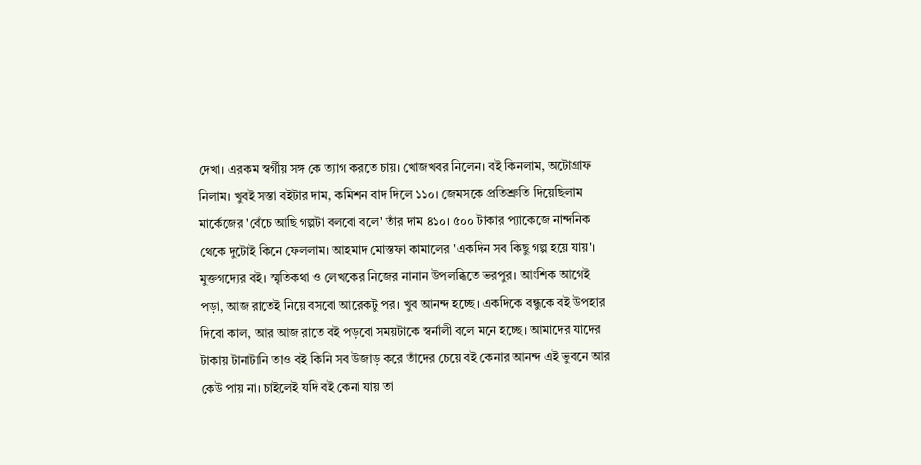দেখা। এরকম স্বর্গীয় সঙ্গ কে ত্যাগ করতে চায়। খোজখবর নিলেন। বই কিনলাম, অটোগ্রাফ নিলাম। খুবই সস্তা বইটার দাম, কমিশন বাদ দিলে ১১০। জেমসকে প্রতিশ্রুতি দিয়েছিলাম মার্কেজের 'বেঁচে আছি গল্পটা বলবো বলে' তাঁর দাম ৪১০। ৫০০ টাকার প্যাকেজে নান্দনিক থেকে দুটোই কিনে ফেললাম। আহমাদ মোস্তফা কামালের 'একদিন সব কিছু গল্প হয়ে যায়'। মুক্তগদ্যের বই। স্মৃতিকথা ও লেখকের নিজের নানান উপলব্ধিতে ভরপুর। আংশিক আগেই পড়া, আজ রাতেই নিয়ে বসবো আরেকটু পর। খুব আনন্দ হচ্ছে। একদিকে বন্ধুকে বই উপহার দিবো কাল, আর আজ রাতে বই পড়বো সময়টাকে স্বর্নালী বলে মনে হচ্ছে। আমাদের যাদের টাকায় টানাটানি তাও বই কিনি সব উজাড় করে তাঁদের চেয়ে বই কেনার আনন্দ এই ভুবনে আর কেউ পায় না। চাইলেই যদি বই কেনা যায় তা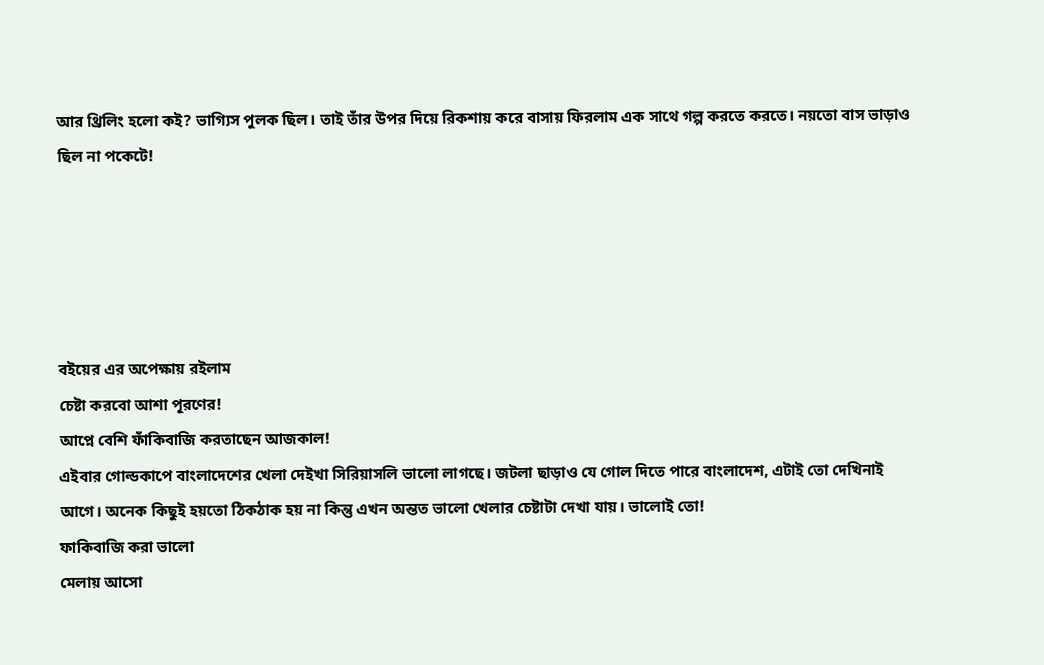আর থ্রিলিং হলো কই? ভাগ্যিস পুলক ছিল। তাই তাঁর উপর দিয়ে রিকশায় করে বাসায় ফিরলাম এক সাথে গল্প করতে করতে। নয়তো বাস ভাড়াও ছিল না পকেটে!





বইয়ের এর অপেক্ষায় রইলাম
চেষ্টা করবো আশা পূরণের!
আপ্নে বেশি ফাঁকিবাজি করতাছেন আজকাল!
এইবার গোল্ডকাপে বাংলাদেশের খেলা দেইখা সিরিয়াসলি ভালো লাগছে। জটলা ছাড়াও যে গোল দিতে পারে বাংলাদেশ, এটাই তো দেখিনাই আগে। অনেক কিছুই হয়তো ঠিকঠাক হয় না কিন্তু এখন অন্তত ভালো খেলার চেষ্টাটা দেখা যায়। ভালোই তো!
ফাকিবাজি করা ভালো
মেলায় আসো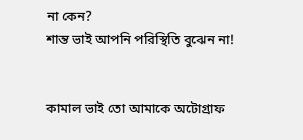না কেন?
শান্ত ভাই আপনি পরিস্থিতি বুঝেন না!


কামাল ভাই তো আমাকে অটোগ্রাফ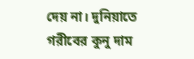দেয় না। দুনিয়াতে গরীবের কুনু দাম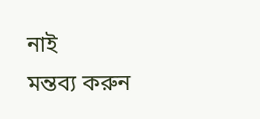নাই
মন্তব্য করুন